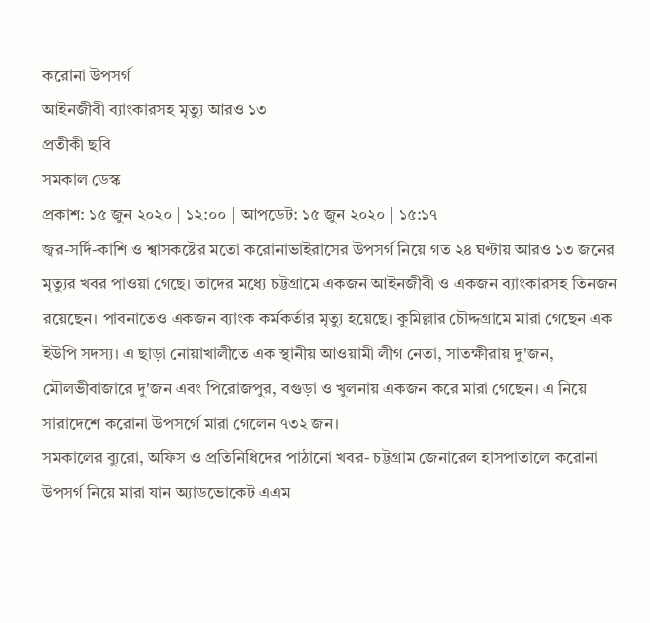করোনা উপসর্গ
আইনজীবী ব্যাংকারসহ মৃত্যু আরও ১৩
প্রতীকী ছবি
সমকাল ডেস্ক
প্রকাশ: ১৫ জুন ২০২০ | ১২:০০ | আপডেট: ১৫ জুন ২০২০ | ১৫:১৭
জ্বর-সর্দি-কাশি ও শ্বাসকষ্টের মতো করোনাভাইরাসের উপসর্গ নিয়ে গত ২৪ ঘণ্টায় আরও ১৩ জনের মৃত্যুর খবর পাওয়া গেছে। তাদের মধ্যে চট্টগ্রামে একজন আইনজীবী ও একজন ব্যাংকারসহ তিনজন রয়েছেন। পাবনাতেও একজন ব্যাংক কর্মকর্তার মৃত্যু হয়েছে। কুমিল্লার চৌদ্দগ্রামে মারা গেছেন এক ইউপি সদস্য। এ ছাড়া নোয়াখালীতে এক স্থানীয় আওয়ামী লীগ নেতা, সাতক্ষীরায় দু'জন, মৌলভীবাজারে দু'জন এবং পিরোজপুর, বগুড়া ও খুলনায় একজন করে মারা গেছেন। এ নিয়ে সারাদেশে করোনা উপসর্গে মারা গেলেন ৭৩২ জন।
সমকালের ব্যুরো, অফিস ও প্রতিনিধিদের পাঠানো খবর- চট্টগ্রাম জেনারেল হাসপাতালে করোনা উপসর্গ নিয়ে মারা যান অ্যাডভোকেট এএম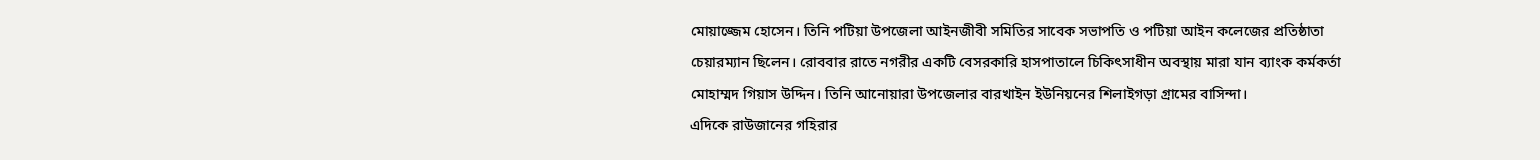মোয়াজ্জেম হোসেন। তিনি পটিয়া উপজেলা আইনজীবী সমিতির সাবেক সভাপতি ও পটিয়া আইন কলেজের প্রতিষ্ঠাতা চেয়ারম্যান ছিলেন। রোববার রাতে নগরীর একটি বেসরকারি হাসপাতালে চিকিৎসাধীন অবস্থায় মারা যান ব্যাংক কর্মকর্তা মোহাম্মদ গিয়াস উদ্দিন। তিনি আনোয়ারা উপজেলার বারখাইন ইউনিয়নের শিলাইগড়া গ্রামের বাসিন্দা।
এদিকে রাউজানের গহিরার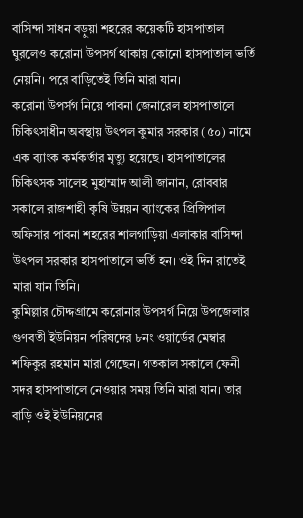বাসিন্দা সাধন বড়ুয়া শহরের কয়েকটি হাসপাতাল ঘুরলেও করোনা উপসর্গ থাকায় কোনো হাসপাতাল ভর্তি নেয়নি। পরে বাড়িতেই তিনি মারা যান।
করোনা উপর্সগ নিয়ে পাবনা জেনারেল হাসপাতালে চিকিৎসাধীন অবস্থায় উৎপল কুমার সরকার (৫০) নামে এক ব্যাংক কর্মকর্তার মৃত্যু হয়েছে। হাসপাতালের চিকিৎসক সালেহ মুহাম্মাদ আলী জানান, রোববার সকালে রাজশাহী কৃষি উন্নয়ন ব্যাংকের প্রিন্সিপাল অফিসার পাবনা শহরের শালগাড়িয়া এলাকার বাসিন্দা উৎপল সরকার হাসপাতালে ভর্তি হন। ওই দিন রাতেই মারা যান তিনি।
কুমিল্লার চৌদ্দগ্রামে করোনার উপসর্গ নিয়ে উপজেলার গুণবতী ইউনিয়ন পরিষদের ৮নং ওয়ার্ডের মেম্বার শফিকুর রহমান মারা গেছেন। গতকাল সকালে ফেনী সদর হাসপাতালে নেওয়ার সময় তিনি মারা যান। তার বাড়ি ওই ইউনিয়নের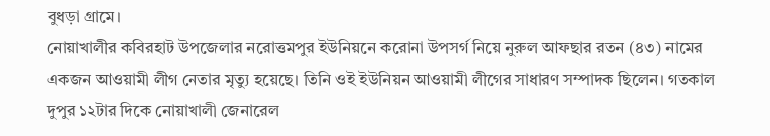বুধড়া গ্রামে।
নোয়াখালীর কবিরহাট উপজেলার নরোত্তমপুর ইউনিয়নে করোনা উপসর্গ নিয়ে নুরুল আফছার রতন (৪৩) নামের একজন আওয়ামী লীগ নেতার মৃত্যু হয়েছে। তিনি ওই ইউনিয়ন আওয়ামী লীগের সাধারণ সম্পাদক ছিলেন। গতকাল দুপুর ১২টার দিকে নোয়াখালী জেনারেল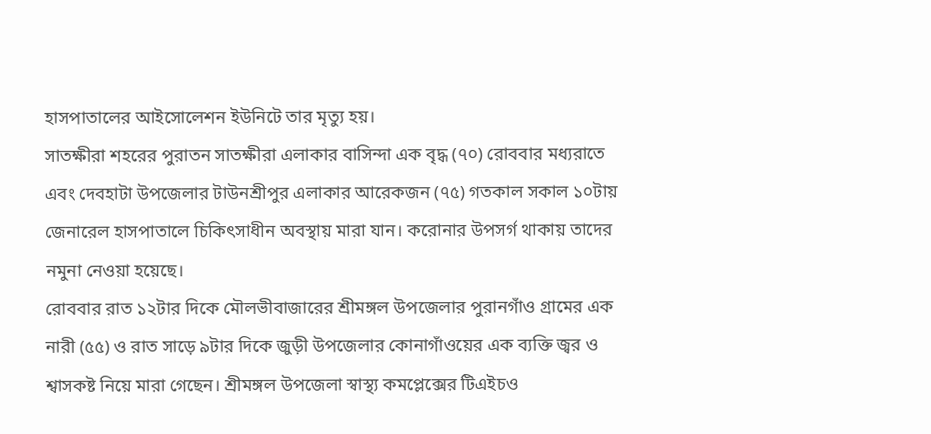হাসপাতালের আইসোলেশন ইউনিটে তার মৃত্যু হয়।
সাতক্ষীরা শহরের পুরাতন সাতক্ষীরা এলাকার বাসিন্দা এক বৃদ্ধ (৭০) রোববার মধ্যরাতে এবং দেবহাটা উপজেলার টাউনশ্রীপুর এলাকার আরেকজন (৭৫) গতকাল সকাল ১০টায় জেনারেল হাসপাতালে চিকিৎসাধীন অবস্থায় মারা যান। করোনার উপসর্গ থাকায় তাদের নমুনা নেওয়া হয়েছে।
রোববার রাত ১২টার দিকে মৌলভীবাজারের শ্রীমঙ্গল উপজেলার পুরানগাঁও গ্রামের এক নারী (৫৫) ও রাত সাড়ে ৯টার দিকে জুড়ী উপজেলার কোনাগাঁওয়ের এক ব্যক্তি জ্বর ও শ্বাসকষ্ট নিয়ে মারা গেছেন। শ্রীমঙ্গল উপজেলা স্বাস্থ্য কমপ্লেক্সের টিএইচও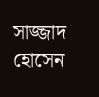সাজ্জাদ হোসেন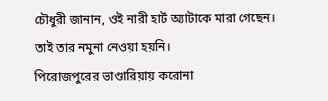চৌধুরী জানান, ওই নারী হার্ট অ্যাটাকে মারা গেছেন। তাই তার নমুনা নেওয়া হয়নি।
পিরোজপুরের ভাণ্ডারিয়ায় করোনা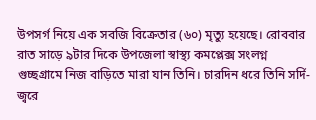উপসর্গ নিয়ে এক সবজি বিক্রেতার (৬০) মৃত্যু হয়েছে। রোববার রাত সাড়ে ৯টার দিকে উপজেলা স্বাস্থ্য কমপ্লেক্স সংলগ্ন গুচ্ছগ্রামে নিজ বাড়িতে মারা যান তিনি। চারদিন ধরে তিনি সর্দি-জ্বরে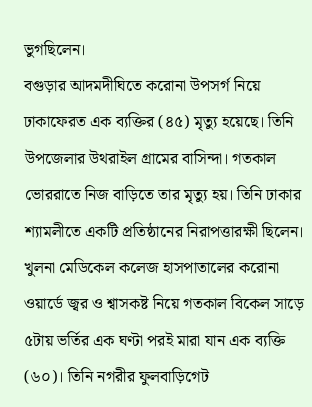ভুগছিলেন।
বগুড়ার আদমদীঘিতে করোনা উপসর্গ নিয়ে ঢাকাফেরত এক ব্যক্তির (৪৫) মৃত্যু হয়েছে। তিনি উপজেলার উথরাইল গ্রামের বাসিন্দা। গতকাল ভোররাতে নিজ বাড়িতে তার মৃত্যু হয়। তিনি ঢাকার শ্যামলীতে একটি প্রতিষ্ঠানের নিরাপত্তারক্ষী ছিলেন।
খুলনা মেডিকেল কলেজ হাসপাতালের করোনা ওয়ার্ডে জ্বর ও শ্বাসকষ্ট নিয়ে গতকাল বিকেল সাড়ে ৫টায় ভর্তির এক ঘণ্টা পরই মারা যান এক ব্যক্তি (৬০)। তিনি নগরীর ফুলবাড়িগেট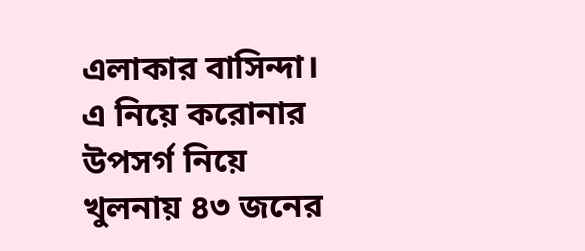এলাকার বাসিন্দা। এ নিয়ে করোনার উপসর্গ নিয়ে খুলনায় ৪৩ জনের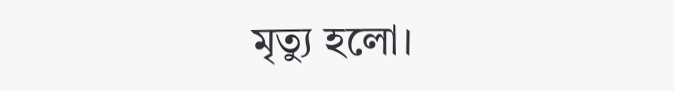মৃত্যু হলো।